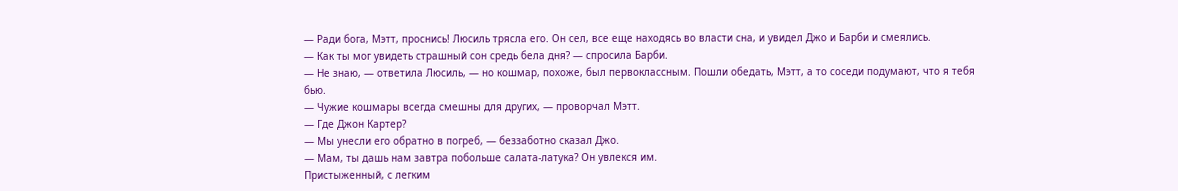— Ради бога, Мэтт, проснись! Люсиль трясла его. Он сел, все еще находясь во власти сна, и увидел Джо и Барби и смеялись.
— Как ты мог увидеть страшный сон средь бела дня? — спросила Барби.
— Не знаю, — ответила Люсиль, — но кошмар, похоже, был первоклассным. Пошли обедать, Мэтт, а то соседи подумают, что я тебя бью.
— Чужие кошмары всегда смешны для других, — проворчал Мэтт.
— Где Джон Картер?
— Мы унесли его обратно в погреб, — беззаботно сказал Джо.
— Мам, ты дашь нам завтра побольше салата-латука? Он увлекся им.
Пристыженный, с легким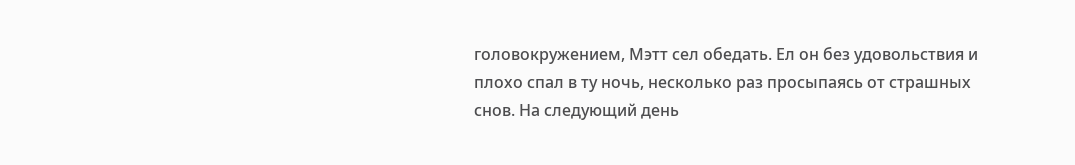головокружением, Мэтт сел обедать. Ел он без удовольствия и плохо спал в ту ночь, несколько раз просыпаясь от страшных снов. На следующий день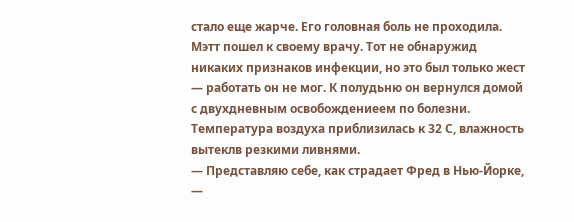стало еще жарче. Его головная боль не проходила. Мэтт пошел к своему врачу. Тот не обнаружид никаких признаков инфекции, но это был только жест — работать он не мог. К полудьню он вернулся домой с двухдневным освобождениеем по болезни. Температура воздуха приблизилась к 32 С, влажность вытеклв резкими ливнями.
— Представляю себе, как страдает Фред в Нью-Йорке, —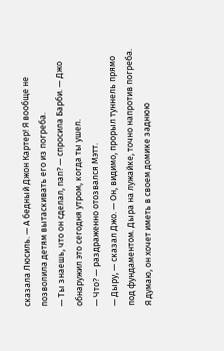сказала Люсиль. — А бедный Джон Картер! Я вообще не позволила детям вытаскивать его из погреба.
— Ты знаешь, что он сделал, пап? — спросила Барби. — Джо обнаружил это сегодня утром, когда ты ушел.
— Что? — раздраженно отозвался Мэтт.
— Дыру, — сказал Джо. — Он, видимо, прорыл туннель прямо под фундаментом. Дыра на лужайке, точно напротив погреба. Я думаю, он хочет иметь в своем домике заднюю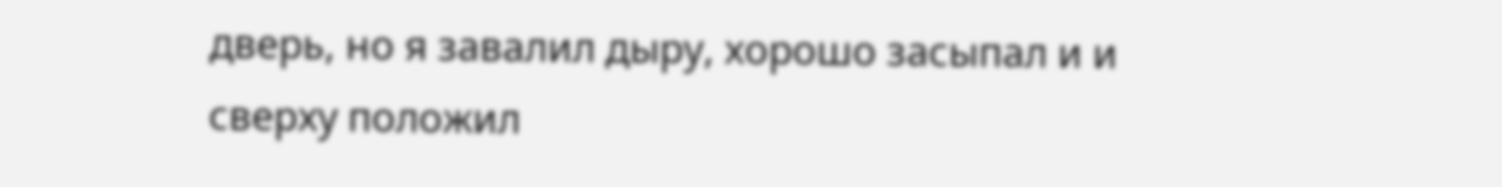дверь, но я завалил дыру, хорошо засыпал и и сверху положил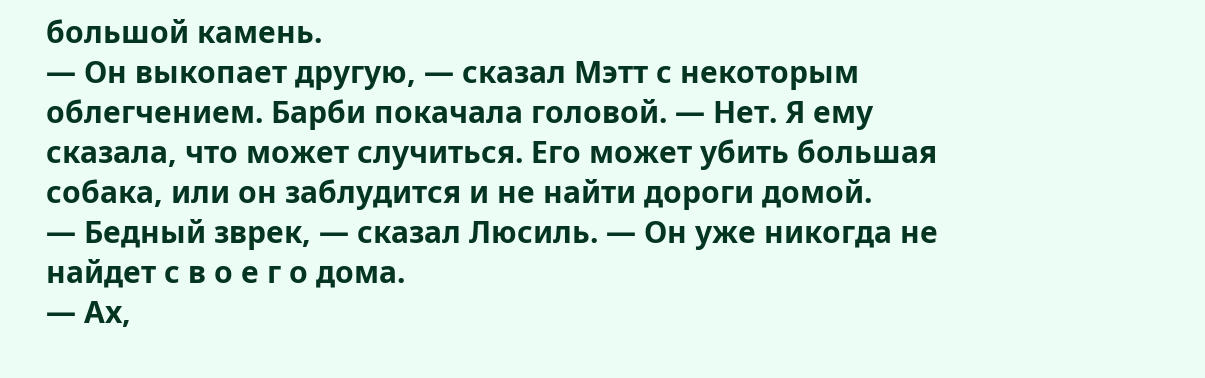большой камень.
— Он выкопает другую, — сказал Мэтт с некоторым облегчением. Барби покачала головой. — Нет. Я ему сказала, что может случиться. Его может убить большая собака, или он заблудится и не найти дороги домой.
— Бедный зврек, — сказал Люсиль. — Он уже никогда не найдет с в о е г о дома.
— Ах,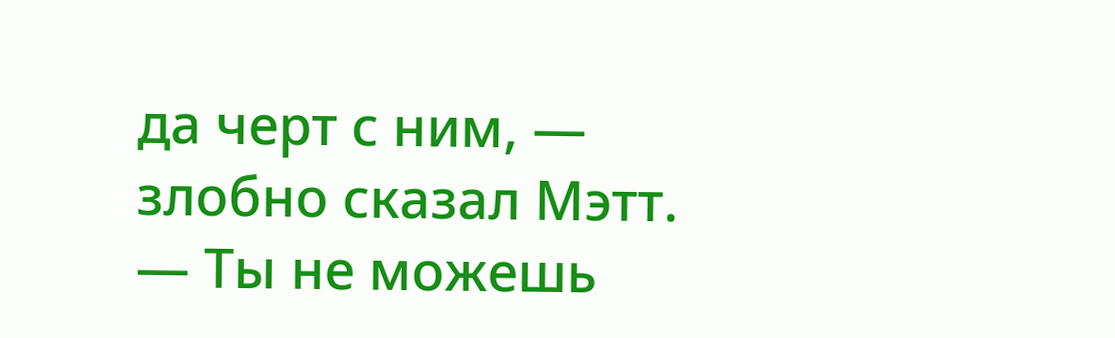да черт с ним, — злобно сказал Мэтт. — Ты не можешь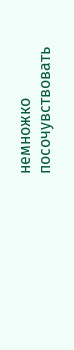немножко посочувствовать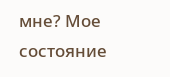мне? Мое состояние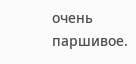очень паршивое.